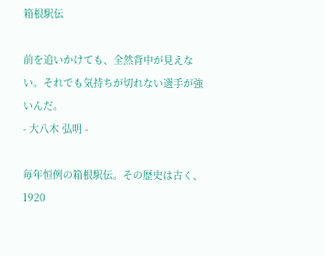箱根駅伝

前を追いかけても、全然背中が見えない。それでも気持ちが切れない選手が強いんだ。
- 大八木 弘明 -

毎年恒例の箱根駅伝。その歴史は古く、1920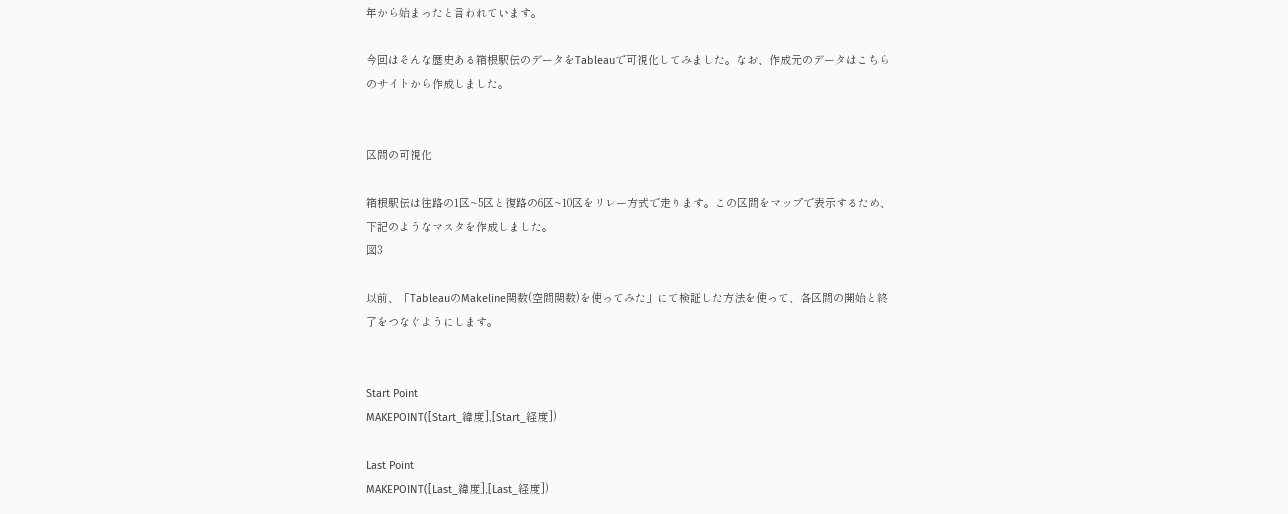年から始まったと言われています。

今回はそんな歴史ある箱根駅伝のデータをTableauで可視化してみました。なお、作成元のデータはこちらのサイトから作成しました。


区間の可視化

箱根駅伝は往路の1区~5区と復路の6区~10区をリレー方式で走ります。この区間をマップで表示するため、下記のようなマスタを作成しました。
図3

以前、「TableauのMakeline関数(空間関数)を使ってみた」にて検証した方法を使って、各区間の開始と終了をつなぐようにします。


Start Point
MAKEPOINT([Start_緯度],[Start_経度])

Last Point
MAKEPOINT([Last_緯度],[Last_経度])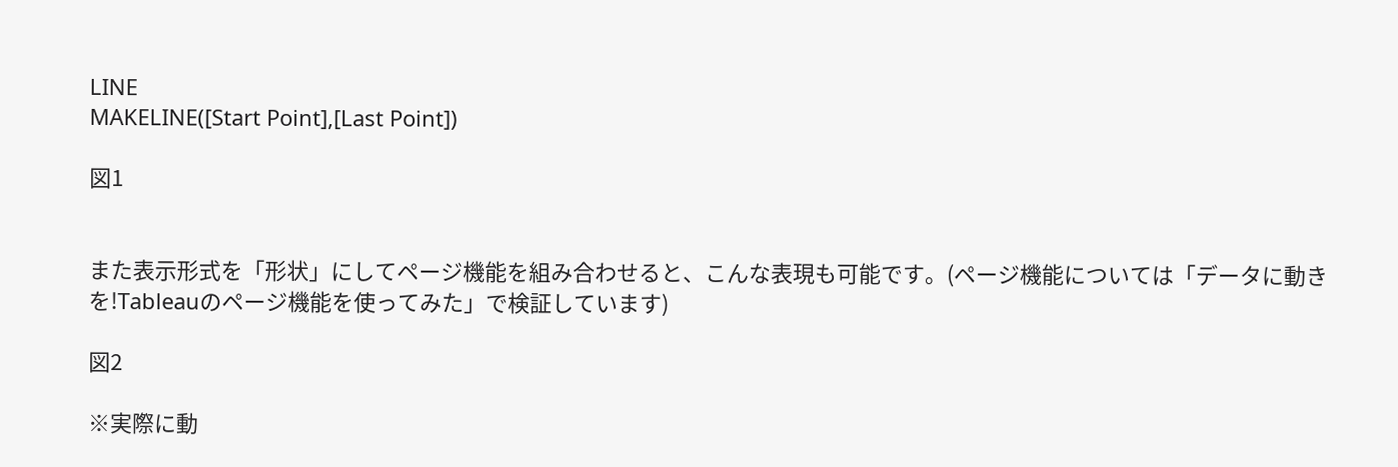LINE
MAKELINE([Start Point],[Last Point])

図1


また表示形式を「形状」にしてページ機能を組み合わせると、こんな表現も可能です。(ページ機能については「データに動きを!Tableauのページ機能を使ってみた」で検証しています)

図2

※実際に動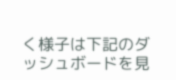く様子は下記のダッシュボードを見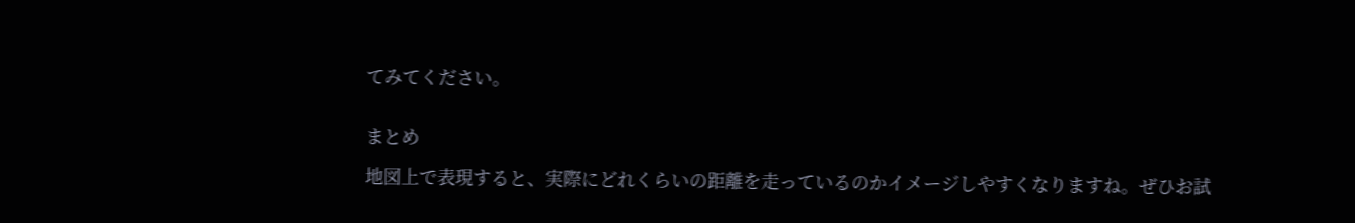てみてください。


まとめ

地図上で表現すると、実際にどれくらいの距離を走っているのかイメージしやすくなりますね。ぜひお試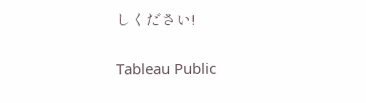しください!


Tableau Public